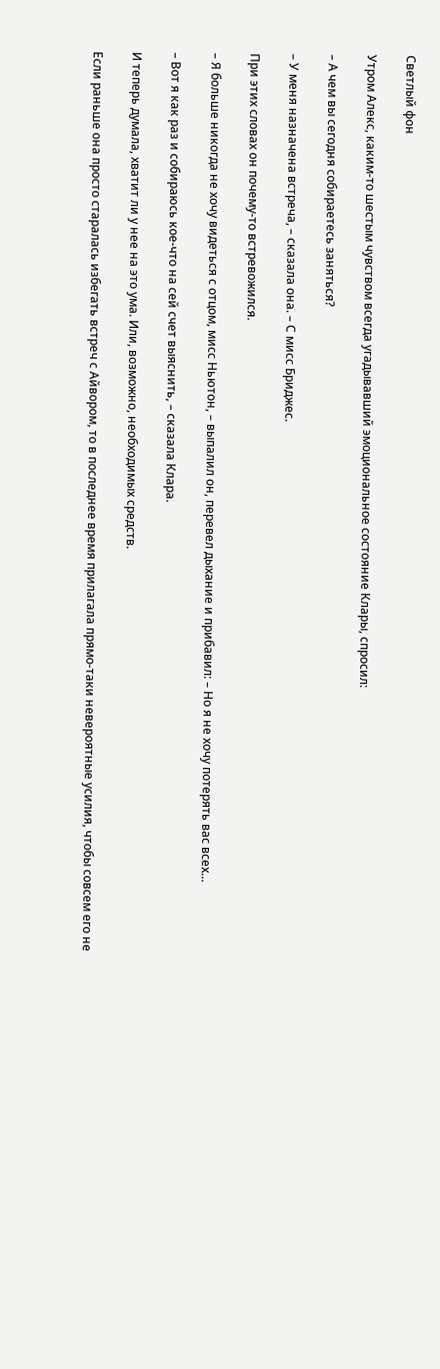Светлый фон

Утром Алекс, каким-то шестым чувством всегда угадывавший эмоциональное состояние Клары, спросил:

– А чем вы сегодня собираетесь заняться?

– У меня назначена встреча, – сказала она. – С мисс Бриджес.

При этих словах он почему-то встревожился.

– Я больше никогда не хочу видеться с отцом, мисс Ньютон, – выпалил он, перевел дыхание и прибавил: – Но я не хочу потерять вас всех…

– Вот я как раз и собираюсь кое-что на сей счет выяснить, – сказала Клара.

И теперь думала, хватит ли у нее на это ума. Или, возможно, необходимых средств.

Если раньше она просто старалась избегать встреч с Айвором, то в последнее время прилагала прямо-таки невероятные усилия, чтобы совсем его не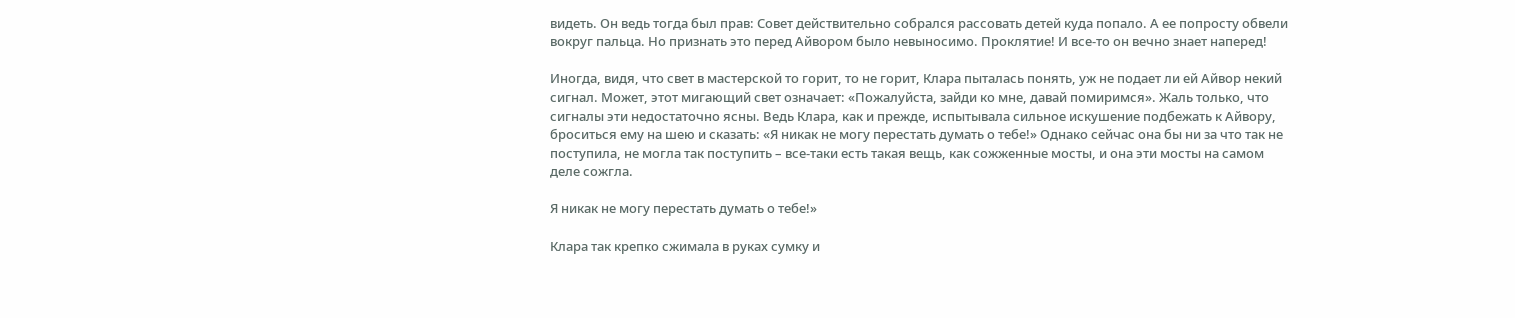видеть. Он ведь тогда был прав: Совет действительно собрался рассовать детей куда попало. А ее попросту обвели вокруг пальца. Но признать это перед Айвором было невыносимо. Проклятие! И все-то он вечно знает наперед!

Иногда, видя, что свет в мастерской то горит, то не горит, Клара пыталась понять, уж не подает ли ей Айвор некий сигнал. Может, этот мигающий свет означает: «Пожалуйста, зайди ко мне, давай помиримся». Жаль только, что сигналы эти недостаточно ясны. Ведь Клара, как и прежде, испытывала сильное искушение подбежать к Айвору, броситься ему на шею и сказать: «Я никак не могу перестать думать о тебе!» Однако сейчас она бы ни за что так не поступила, не могла так поступить – все-таки есть такая вещь, как сожженные мосты, и она эти мосты на самом деле сожгла.

Я никак не могу перестать думать о тебе!»

Клара так крепко сжимала в руках сумку и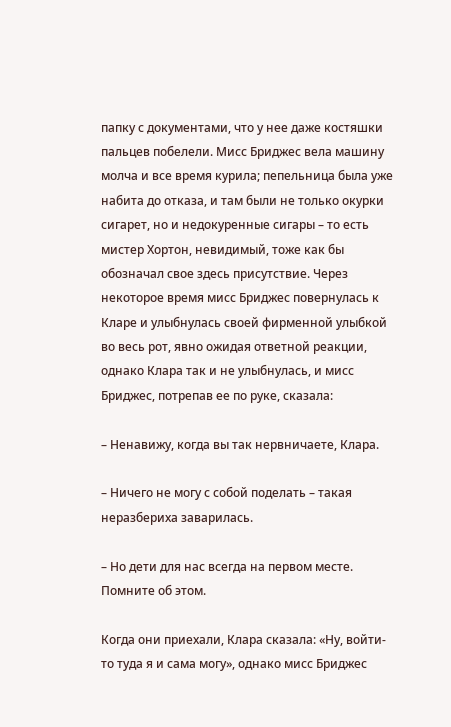папку с документами, что у нее даже костяшки пальцев побелели. Мисс Бриджес вела машину молча и все время курила; пепельница была уже набита до отказа, и там были не только окурки сигарет, но и недокуренные сигары – то есть мистер Хортон, невидимый, тоже как бы обозначал свое здесь присутствие. Через некоторое время мисс Бриджес повернулась к Кларе и улыбнулась своей фирменной улыбкой во весь рот, явно ожидая ответной реакции, однако Клара так и не улыбнулась, и мисс Бриджес, потрепав ее по руке, сказала:

– Ненавижу, когда вы так нервничаете, Клара.

– Ничего не могу с собой поделать – такая неразбериха заварилась.

– Но дети для нас всегда на первом месте. Помните об этом.

Когда они приехали, Клара сказала: «Ну, войти-то туда я и сама могу», однако мисс Бриджес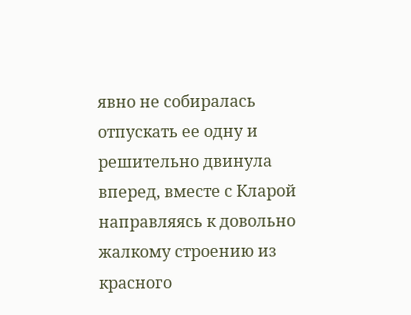явно не собиралась отпускать ее одну и решительно двинула вперед, вместе с Кларой направляясь к довольно жалкому строению из красного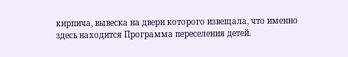кирпича, вывеска на двери которого извещала, что именно здесь находится Программа переселения детей.